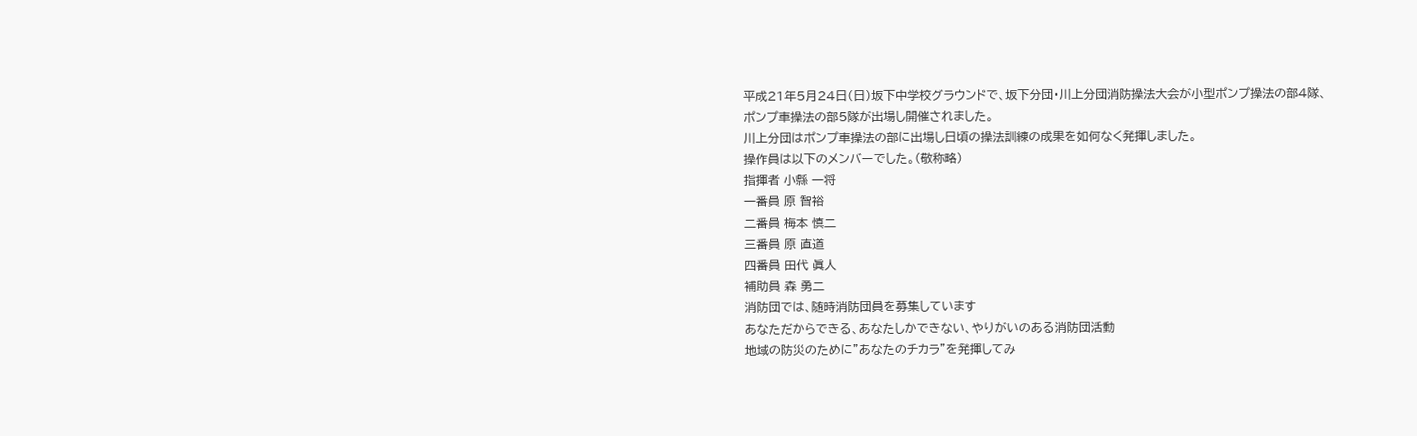平成21年5月24日(日)坂下中学校グラウンドで、坂下分団・川上分団消防操法大会が小型ポンプ操法の部4隊、ポンプ車操法の部5隊が出場し開催されました。
川上分団はポンプ車操法の部に出場し日頃の操法訓練の成果を如何なく発揮しました。
操作員は以下のメンバーでした。(敬称略)
指揮者 小縣 一将
一番員 原 智裕
二番員 梅本 慎二
三番員 原 直道
四番員 田代 眞人
補助員 森 勇二
消防団では、随時消防団員を募集しています
あなただからできる、あなたしかできない、やりがいのある消防団活動
地域の防災のために"あなたのチカラ"を発揮してみ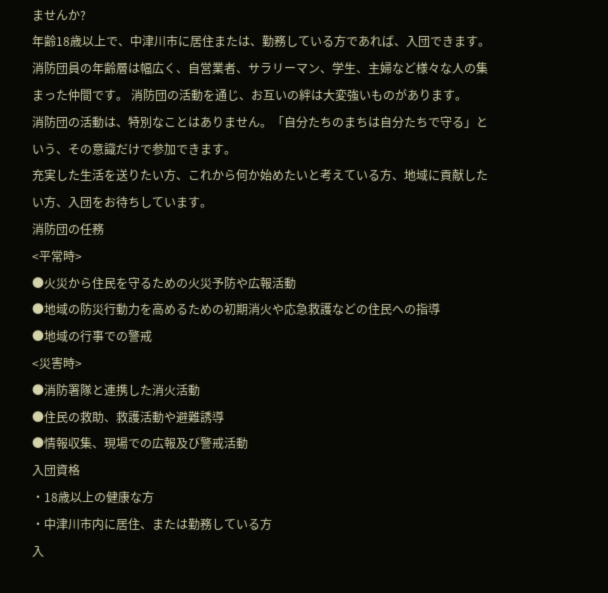ませんか?
年齢18歳以上で、中津川市に居住または、勤務している方であれば、入団できます。 消防団員の年齢層は幅広く、自営業者、サラリーマン、学生、主婦など様々な人の集まった仲間です。 消防団の活動を通じ、お互いの絆は大変強いものがあります。
消防団の活動は、特別なことはありません。「自分たちのまちは自分たちで守る」という、その意識だけで参加できます。
充実した生活を送りたい方、これから何か始めたいと考えている方、地域に貢献したい方、入団をお待ちしています。
消防団の任務
<平常時>
●火災から住民を守るための火災予防や広報活動
●地域の防災行動力を高めるための初期消火や応急救護などの住民への指導
●地域の行事での警戒
<災害時>
●消防署隊と連携した消火活動
●住民の救助、救護活動や避難誘導
●情報収集、現場での広報及び警戒活動
入団資格
・18歳以上の健康な方
・中津川市内に居住、または勤務している方
入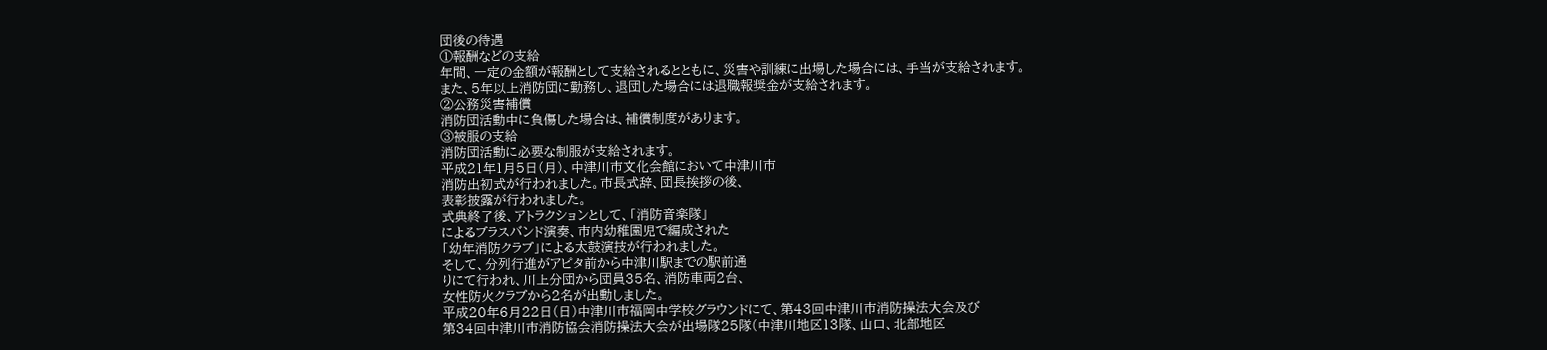団後の待遇
①報酬などの支給
年間、一定の金額が報酬として支給されるとともに、災害や訓練に出場した場合には、手当が支給されます。
また、5年以上消防団に勤務し、退団した場合には退職報奨金が支給されます。
②公務災害補償
消防団活動中に負傷した場合は、補償制度があります。
③被服の支給
消防団活動に必要な制服が支給されます。
平成21年1月5日(月)、中津川市文化会館において中津川市
消防出初式が行われました。市長式辞、団長挨拶の後、
表彰披露が行われました。
式典終了後、アトラクションとして、「消防音楽隊」
によるブラスバンド演奏、市内幼稚園児で編成された
「幼年消防クラブ」による太鼓演技が行われました。
そして、分列行進がアピタ前から中津川駅までの駅前通
りにて行われ、川上分団から団員35名、消防車両2台、
女性防火クラブから2名が出動しました。
平成20年6月22日(日)中津川市福岡中学校グラウンドにて、第43回中津川市消防操法大会及び
第34回中津川市消防協会消防操法大会が出場隊25隊(中津川地区13隊、山口、北部地区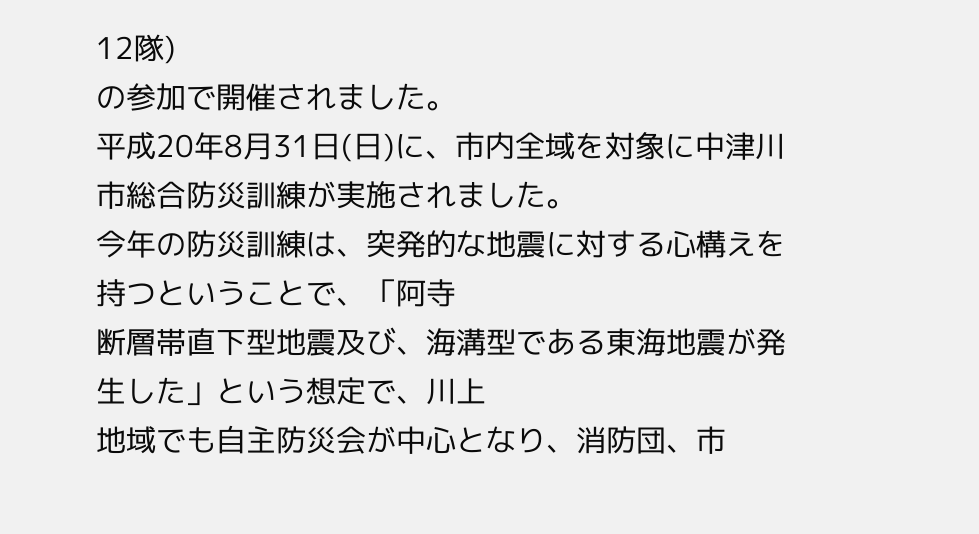12隊)
の参加で開催されました。
平成20年8月31日(日)に、市内全域を対象に中津川市総合防災訓練が実施されました。
今年の防災訓練は、突発的な地震に対する心構えを持つということで、「阿寺
断層帯直下型地震及び、海溝型である東海地震が発生した」という想定で、川上
地域でも自主防災会が中心となり、消防団、市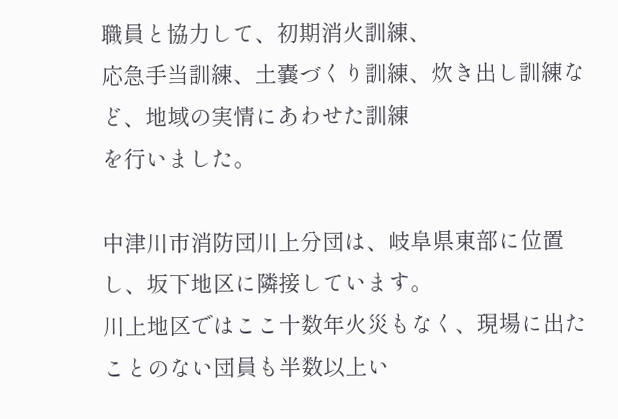職員と協力して、初期消火訓練、
応急手当訓練、土嚢づくり訓練、炊き出し訓練など、地域の実情にあわせた訓練
を行いました。

中津川市消防団川上分団は、岐阜県東部に位置し、坂下地区に隣接しています。
川上地区ではここ十数年火災もなく、現場に出たことのない団員も半数以上い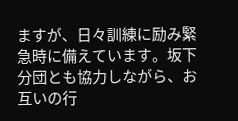ますが、日々訓練に励み緊急時に備えています。坂下分団とも協力しながら、お互いの行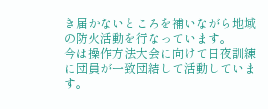き届かないところを補いながら地域の防火活動を行なっています。
今は操作方法大会に向けて日夜訓練に団員が一致団結して活動しています。